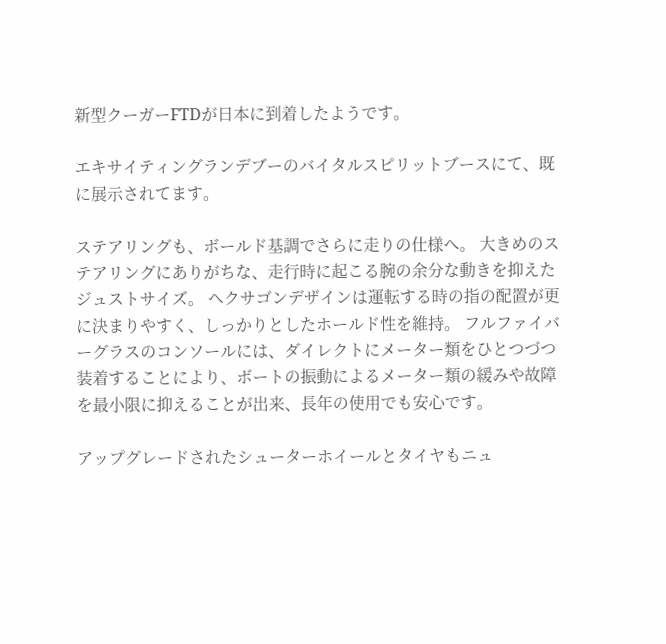新型クーガーFTDが日本に到着したようです。

エキサイティングランデブーのバイタルスピリットブースにて、既に展示されてます。

ステアリングも、ボールド基調でさらに走りの仕様へ。 大きめのステアリングにありがちな、走行時に起こる腕の余分な動きを抑えたジュストサイズ。 ヘクサゴンデザインは運転する時の指の配置が更に決まりやすく、しっかりとしたホールド性を維持。 フルファイバーグラスのコンソールには、ダイレクトにメーター類をひとつづつ装着することにより、ボートの振動によるメーター類の緩みや故障を最小限に抑えることが出来、長年の使用でも安心です。

アップグレードされたシューターホイールとタイヤもニュ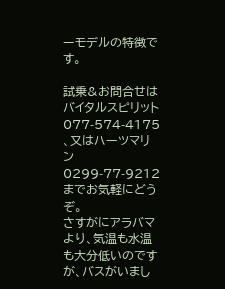ーモデルの特徴です。

試乗&お問合せはバイタルスピリット 077-574-4175 、又はハーツマリン 0299-77-9212
までお気軽にどうぞ。
さすがにアラバマより、気温も水温も大分低いのですが、バスがいまし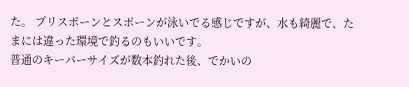た。 プリスポーンとスポーンが泳いでる感じですが、水も綺麗で、たまには違った環境で釣るのもいいです。
普通のキーパーサイズが数本釣れた後、でかいの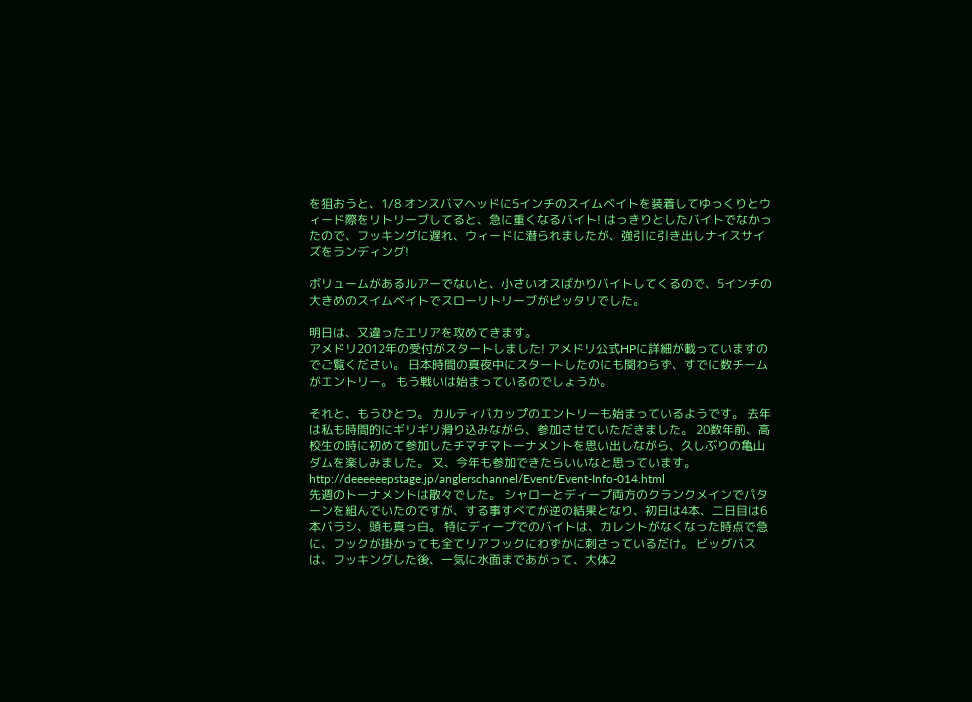を狙おうと、1/8 オンスバマヘッドに5インチのスイムベイトを装着してゆっくりとウィード際をリトリーブしてると、急に重くなるバイト! はっきりとしたバイトでなかったので、フッキングに遅れ、ウィードに潜られましたが、強引に引き出しナイスサイズをランディング!

ボリュームがあるルアーでないと、小さいオスばかりバイトしてくるので、5インチの大きめのスイムベイトでスローリトリーブがピッタリでした。

明日は、又違ったエリアを攻めてきます。
アメドリ2012年の受付がスタートしました! アメドリ公式HPに詳細が載っていますのでご覧ください。 日本時間の真夜中にスタートしたのにも関わらず、すでに数チームがエントリー。 もう戦いは始まっているのでしょうか。

それと、もうひとつ。 カルティバカップのエントリーも始まっているようです。 去年は私も時間的にギリギリ滑り込みながら、参加させていただきました。 20数年前、高校生の時に初めて参加したチマチマトーナメントを思い出しながら、久しぶりの亀山ダムを楽しみました。 又、今年も参加できたらいいなと思っています。
http://deeeeeepstage.jp/anglerschannel/Event/Event-Info-014.html
先週のトーナメントは散々でした。 シャローとディープ両方のクランクメインでパターンを組んでいたのですが、する事すべてが逆の結果となり、初日は4本、二日目は6本バラシ、頭も真っ白。 特にディープでのバイトは、カレントがなくなった時点で急に、フックが掛かっても全てリアフックにわずかに刺さっているだけ。 ビッグバスは、フッキングした後、一気に水面まであがって、大体2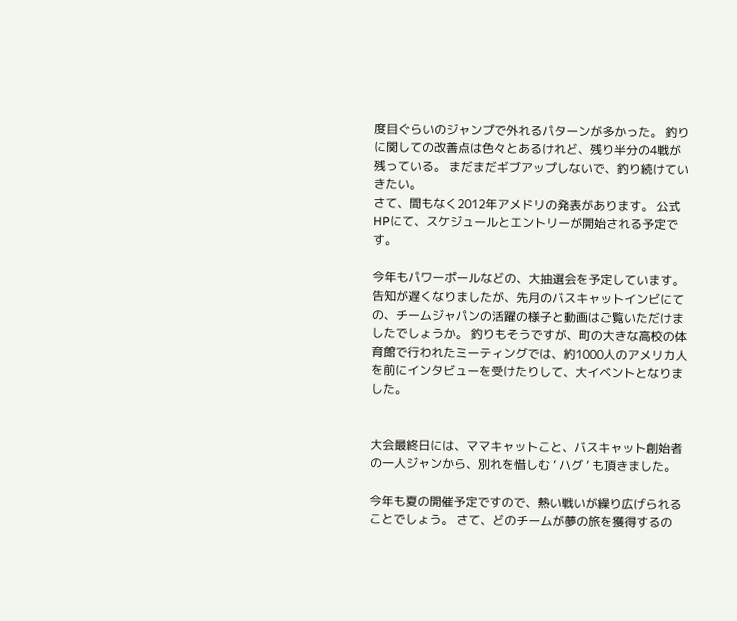度目ぐらいのジャンプで外れるパターンが多かった。 釣りに関しての改善点は色々とあるけれど、残り半分の4戦が残っている。 まだまだギブアップしないで、釣り続けていきたい。
さて、間もなく2012年アメドリの発表があります。 公式HPにて、スケジュールとエントリーが開始される予定です。

今年もパワーポールなどの、大抽選会を予定しています。 告知が遅くなりましたが、先月のバスキャットインビにての、チームジャパンの活躍の様子と動画はご覧いただけましたでしょうか。 釣りもそうですが、町の大きな高校の体育館で行われたミーティングでは、約1000人のアメリカ人を前にインタビューを受けたりして、大イベントとなりました。


大会最終日には、ママキャットこと、バスキャット創始者の一人ジャンから、別れを惜しむ ‘ ハグ ‘ も頂きました。

今年も夏の開催予定ですので、熱い戦いが繰り広げられることでしょう。 さて、どのチームが夢の旅を獲得するの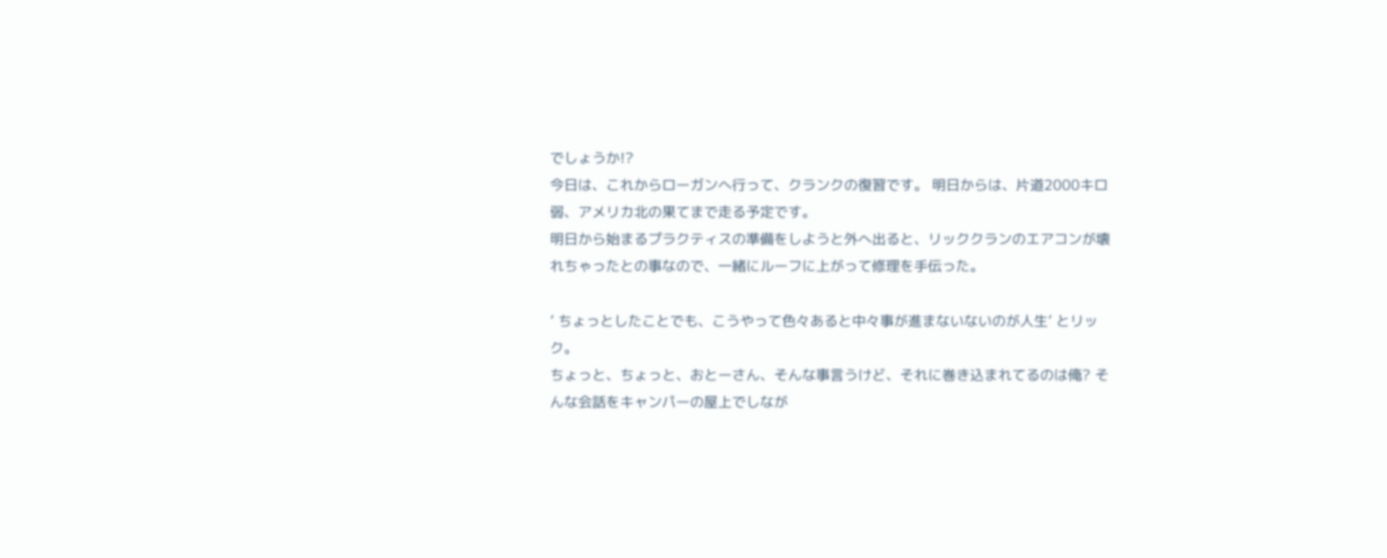でしょうか!?
今日は、これからローガンへ行って、クランクの復習です。 明日からは、片道2000キロ弱、アメリカ北の果てまで走る予定です。
明日から始まるプラクティスの準備をしようと外へ出ると、リッククランのエアコンが壊れちゃったとの事なので、一緒にルーフに上がって修理を手伝った。

’ ちょっとしたことでも、こうやって色々あると中々事が進まないないのが人生’ とリック。
ちょっと、ちょっと、おとーさん、そんな事言うけど、それに巻き込まれてるのは俺? そんな会話をキャンパーの屋上でしなが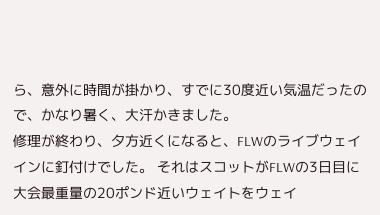ら、意外に時間が掛かり、すでに30度近い気温だったので、かなり暑く、大汗かきました。
修理が終わり、夕方近くになると、FLWのライブウェイインに釘付けでした。 それはスコットがFLWの3日目に大会最重量の20ポンド近いウェイトをウェイ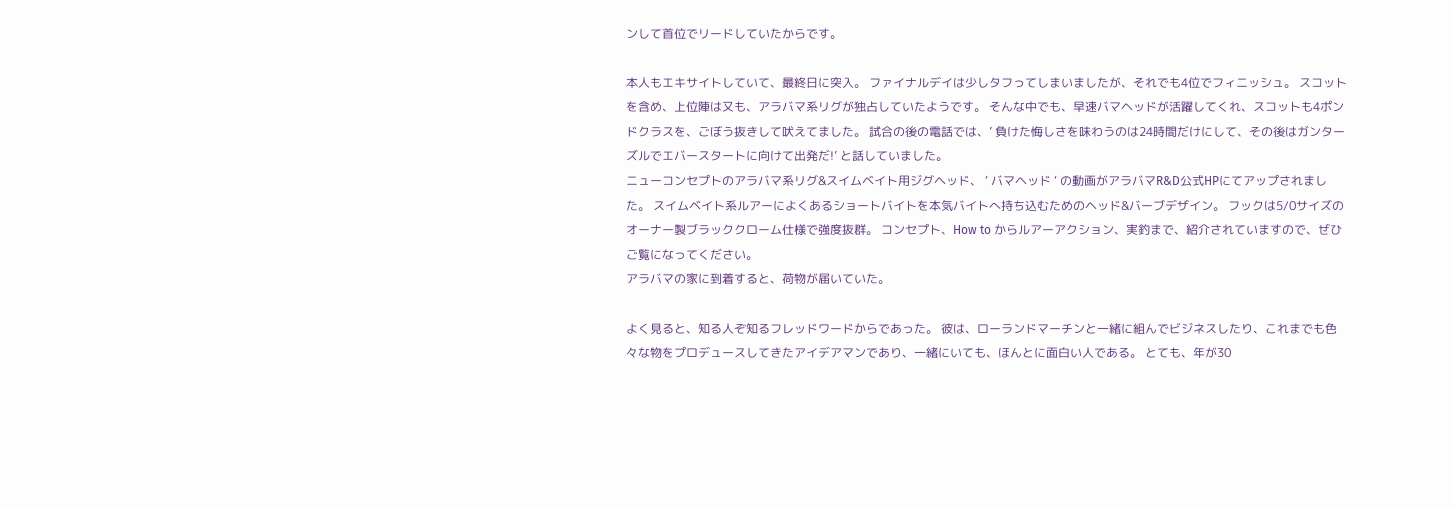ンして首位でリードしていたからです。

本人もエキサイトしていて、最終日に突入。 ファイナルデイは少しタフってしまいましたが、それでも4位でフィニッシュ。 スコットを含め、上位陣は又も、アラバマ系リグが独占していたようです。 そんな中でも、早速バマヘッドが活躍してくれ、スコットも4ポンドクラスを、ごぼう抜きして吠えてました。 試合の後の電話では、’ 負けた悔しさを味わうのは24時間だけにして、その後はガンターズルでエバースタートに向けて出発だ!’ と話していました。
ニューコンセプトのアラバマ系リグ&スイムベイト用ジグヘッド、 ‘ バマヘッド ‘ の動画がアラバマR&D公式HPにてアップされました。 スイムベイト系ルアーによくあるショートバイトを本気バイトへ持ち込むためのヘッド&バーブデザイン。 フックは5/0サイズのオーナー製ブラッククローム仕様で強度抜群。 コンセプト、How to からルアーアクション、実釣まで、紹介されていますので、ぜひご覧になってください。
アラバマの家に到着すると、荷物が届いていた。

よく見ると、知る人ぞ知るフレッドワードからであった。 彼は、ローランドマーチンと一緒に組んでビジネスしたり、これまでも色々な物をプロデュースしてきたアイデアマンであり、一緒にいても、ほんとに面白い人である。 とても、年が30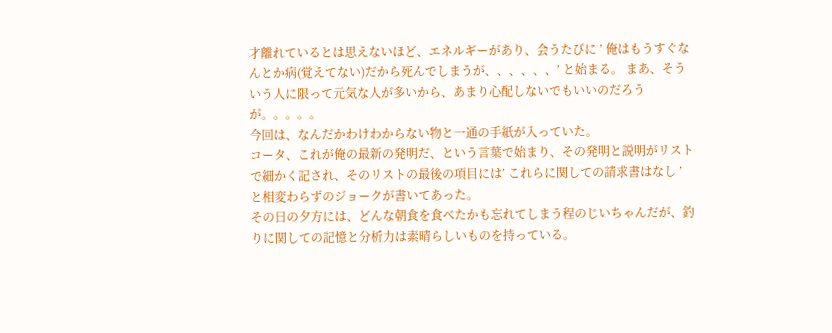才離れているとは思えないほど、エネルギーがあり、会うたびに ’ 俺はもうすぐなんとか病(覚えてない)だから死んでしまうが、、、、、、’ と始まる。 まあ、そういう人に限って元気な人が多いから、あまり心配しないでもいいのだろうが。。。。。
今回は、なんだかわけわからない物と一通の手紙が入っていた。
コータ、これが俺の最新の発明だ、という言葉で始まり、その発明と説明がリストで細かく記され、そのリストの最後の項目には’ これらに関しての請求書はなし ’ と相変わらずのジョークが書いてあった。
その日の夕方には、どんな朝食を食べたかも忘れてしまう程のじいちゃんだが、釣りに関しての記憶と分析力は素晴らしいものを持っている。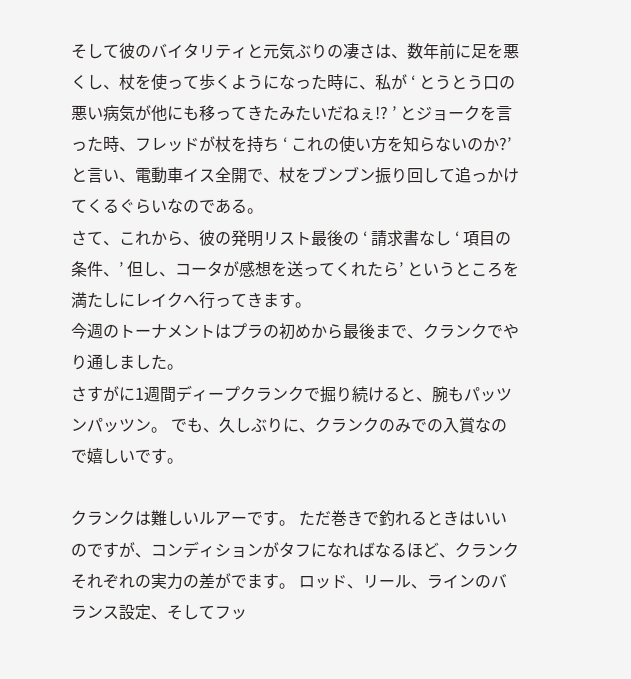そして彼のバイタリティと元気ぶりの凄さは、数年前に足を悪くし、杖を使って歩くようになった時に、私が ‘ とうとう口の悪い病気が他にも移ってきたみたいだねぇ!? ’ とジョークを言った時、フレッドが杖を持ち ‘ これの使い方を知らないのか?’ と言い、電動車イス全開で、杖をブンブン振り回して追っかけてくるぐらいなのである。
さて、これから、彼の発明リスト最後の ‘ 請求書なし ‘ 項目の条件、’ 但し、コータが感想を送ってくれたら’ というところを満たしにレイクへ行ってきます。
今週のトーナメントはプラの初めから最後まで、クランクでやり通しました。
さすがに1週間ディープクランクで掘り続けると、腕もパッツンパッツン。 でも、久しぶりに、クランクのみでの入賞なので嬉しいです。

クランクは難しいルアーです。 ただ巻きで釣れるときはいいのですが、コンディションがタフになればなるほど、クランクそれぞれの実力の差がでます。 ロッド、リール、ラインのバランス設定、そしてフッ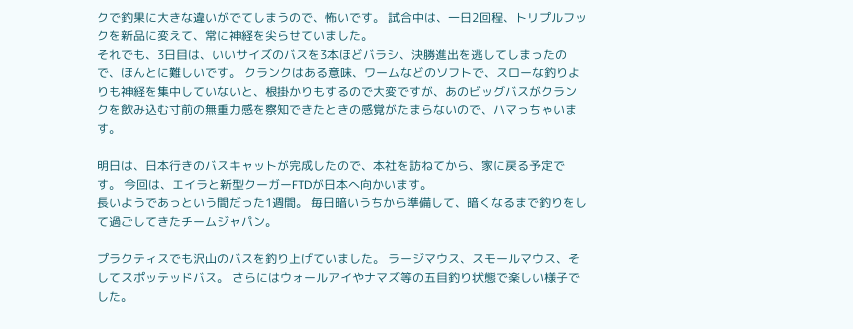クで釣果に大きな違いがでてしまうので、怖いです。 試合中は、一日2回程、トリプルフックを新品に変えて、常に神経を尖らせていました。
それでも、3日目は、いいサイズのバスを3本ほどバラシ、決勝進出を逃してしまったので、ほんとに難しいです。 クランクはある意味、ワームなどのソフトで、スローな釣りよりも神経を集中していないと、根掛かりもするので大変ですが、あのビッグバスがクランクを飲み込む寸前の無重力感を察知できたときの感覚がたまらないので、ハマっちゃいます。

明日は、日本行きのバスキャットが完成したので、本社を訪ねてから、家に戻る予定です。 今回は、エイラと新型クーガーFTDが日本へ向かいます。
長いようであっという間だった1週間。 毎日暗いうちから準備して、暗くなるまで釣りをして過ごしてきたチームジャパン。

プラクティスでも沢山のバスを釣り上げていました。 ラージマウス、スモールマウス、そしてスポッテッドバス。 さらにはウォールアイやナマズ等の五目釣り状態で楽しい様子でした。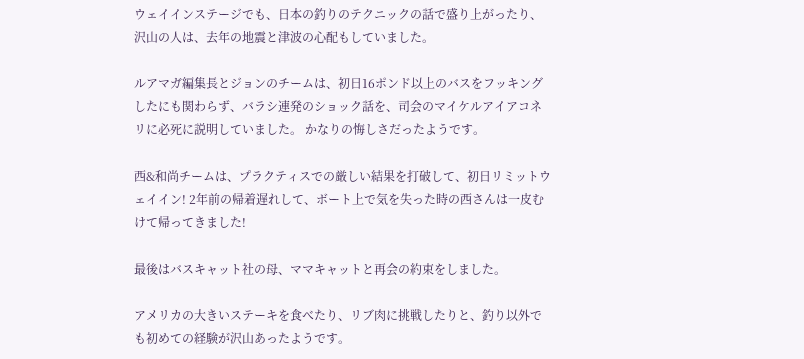ウェイインステージでも、日本の釣りのテクニックの話で盛り上がったり、沢山の人は、去年の地震と津波の心配もしていました。

ルアマガ編集長とジョンのチームは、初日16ポンド以上のバスをフッキングしたにも関わらず、バラシ連発のショック話を、司会のマイケルアイアコネリに必死に説明していました。 かなりの悔しさだったようです。

西&和尚チームは、プラクティスでの厳しい結果を打破して、初日リミットウェイイン! 2年前の帰着遅れして、ボート上で気を失った時の西さんは一皮むけて帰ってきました!

最後はバスキャット社の母、ママキャットと再会の約束をしました。

アメリカの大きいステーキを食べたり、リブ肉に挑戦したりと、釣り以外でも初めての経験が沢山あったようです。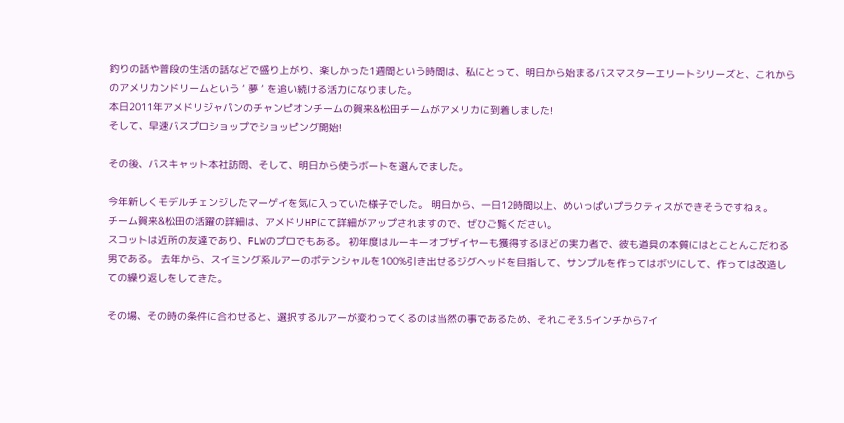釣りの話や普段の生活の話などで盛り上がり、楽しかった1週間という時間は、私にとって、明日から始まるバスマスターエリートシリーズと、これからのアメリカンドリームという ‘ 夢 ‘ を追い続ける活力になりました。
本日2011年アメドリジャパンのチャンピオンチームの賀来&松田チームがアメリカに到着しました!
そして、早速バスプロショップでショッピング開始!

その後、バスキャット本社訪問、そして、明日から使うボートを選んでました。

今年新しくモデルチェンジしたマーゲイを気に入っていた様子でした。 明日から、一日12時間以上、めいっぱいプラクティスができそうですねぇ。
チーム賀来&松田の活躍の詳細は、アメドリHPにて詳細がアップされますので、ぜひご覧ください。
スコットは近所の友達であり、FLWのプロでもある。 初年度はルーキーオブザイヤーも獲得するほどの実力者で、彼も道具の本質にはとことんこだわる男である。 去年から、スイミング系ルアーのポテンシャルを100%引き出せるジグヘッドを目指して、サンプルを作ってはボツにして、作っては改造しての繰り返しをしてきた。

その場、その時の条件に合わせると、選択するルアーが変わってくるのは当然の事であるため、それこそ3.5インチから7イ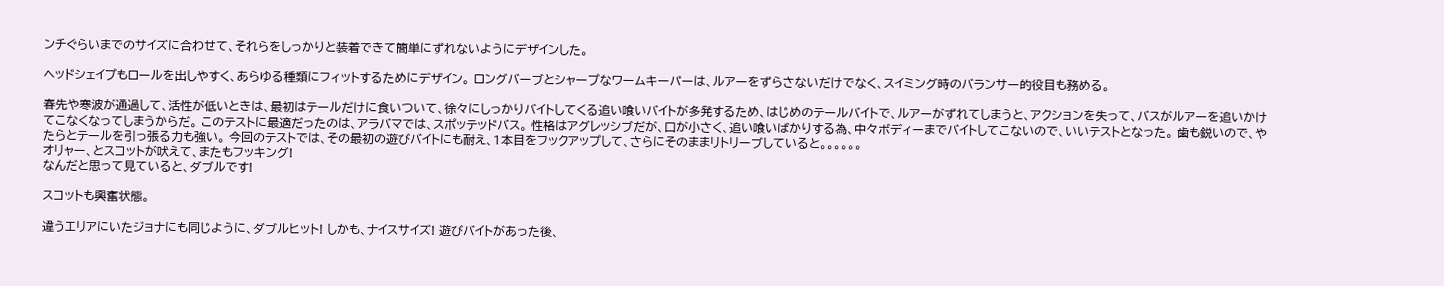ンチぐらいまでのサイズに合わせて、それらをしっかりと装着できて簡単にずれないようにデザインした。

ヘッドシェイプもロールを出しやすく、あらゆる種類にフィットするためにデザイン。 ロングバーブとシャープなワームキーパーは、ルアーをずらさないだけでなく、スイミング時のバランサー的役目も務める。

春先や寒波が通過して、活性が低いときは、最初はテールだけに食いついて、徐々にしっかりバイトしてくる追い喰いバイトが多発するため、はじめのテールバイトで、ルアーがずれてしまうと、アクションを失って、バスがルアーを追いかけてこなくなってしまうからだ。 このテストに最適だったのは、アラバマでは、スポッテッドバス。 性格はアグレッシブだが、口が小さく、追い喰いばかりする為、中々ボディーまでバイトしてこないので、いいテストとなった。 歯も鋭いので、やたらとテールを引っ張る力も強い。 今回のテストでは、その最初の遊びバイトにも耐え、1本目をフックアップして、さらにそのままリトリーブしていると。。。。。。
オリャー、とスコットが吠えて、またもフッキング!
なんだと思って見ていると、ダブルです!

スコットも興奮状態。

違うエリアにいたジョナにも同じように、ダブルヒット! しかも、ナイスサイズ! 遊びバイトがあった後、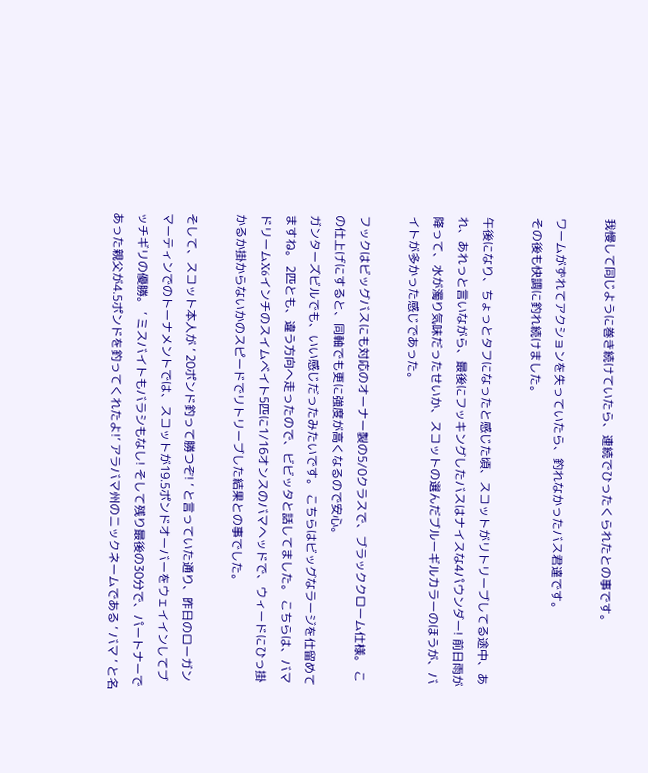我慢して同じように巻き続けていたら、連続でひったくられたとの事です。

ワームがずれてアクションを失っていたら、釣れなかったバス君達です。
その後も快調に釣れ続けました。

午後になり、ちょっとタフになったと感じた頃、スコットがリトリーブしてる途中、あれ、あれっと言いながら、最後にフッキングしたバスはナイスな4パウンダー! 前日雨が降って、水が濁り気味だったせいか、スコットの選んだブルーギルカラーのほうが、バイトが多かった感じであった。

フックはビッグバスにも対応のオーナー製の5/0クラスで、ブラッククローム仕様。 この仕上げにすると、同軸でも更に強度が高くなるので安心。
ガンターズビルでも、いい感じだったみたいです。 こちらはビッグなラージを仕留めてますね。 2匹とも、違う方向へ走ったので、ビビッタと話してました。 こちらは、バマドリームX6インチのスイムベイト5匹に1/16オンスのバマヘッドで、ウィードにひっ掛かるか掛からないかのスピードでリトリーブした結果との事でした。

そして、スコット本人が ‘ 20ポンド釣って勝つぞ! ‘ と言っていた通り、昨日のローガンマーティンでのトーナメントでは、スコットが19.5ポンドオーバーをウェイインしてブッチギリの優勝。 ’ ミスバイトもバラシもなし! そして残り最後の30分で、パートナーであった親父が4.5ポンドを釣ってくれたよ!’ アラバマ州のニックネームである ‘ バマ ‘ と名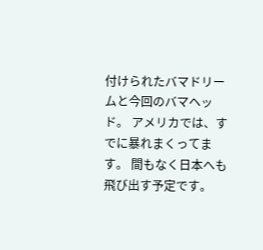付けられたバマドリームと今回のバマヘッド。 アメリカでは、すでに暴れまくってます。 間もなく日本へも飛び出す予定です。